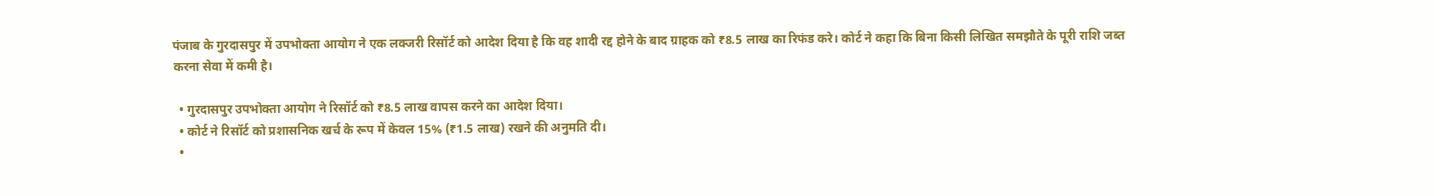पंजाब के गुरदासपुर में उपभोक्ता आयोग ने एक लक्जरी रिसॉर्ट को आदेश दिया है कि वह शादी रद्द होने के बाद ग्राहक को ₹8.5 लाख का रिफंड करे। कोर्ट ने कहा कि बिना किसी लिखित समझौते के पूरी राशि जब्त करना सेवा में कमी है।

  • गुरदासपुर उपभोक्ता आयोग ने रिसॉर्ट को ₹8.5 लाख वापस करने का आदेश दिया।
  • कोर्ट ने रिसॉर्ट को प्रशासनिक खर्च के रूप में केवल 15% (₹1.5 लाख) रखने की अनुमति दी।
  •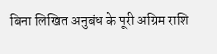बिना लिखित अनुबंध के पूरी अग्रिम राशि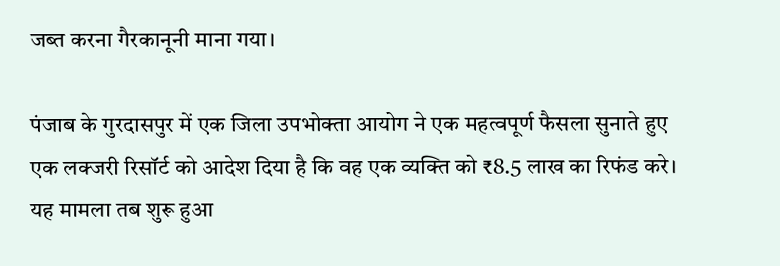जब्त करना गैरकानूनी माना गया।

पंजाब के गुरदासपुर में एक जिला उपभोक्ता आयोग ने एक महत्वपूर्ण फैसला सुनाते हुए एक लक्जरी रिसॉर्ट को आदेश दिया है कि वह एक व्यक्ति को ₹8.5 लाख का रिफंड करे। यह मामला तब शुरू हुआ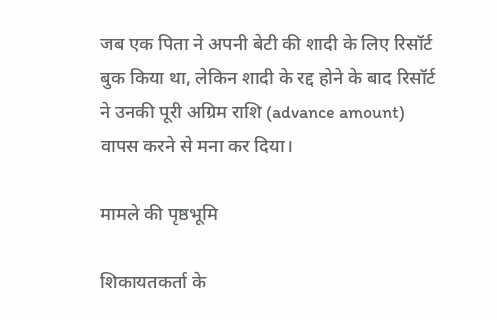जब एक पिता ने अपनी बेटी की शादी के लिए रिसॉर्ट बुक किया था, लेकिन शादी के रद्द होने के बाद रिसॉर्ट ने उनकी पूरी अग्रिम राशि (advance amount) वापस करने से मना कर दिया।

मामले की पृष्ठभूमि

शिकायतकर्ता के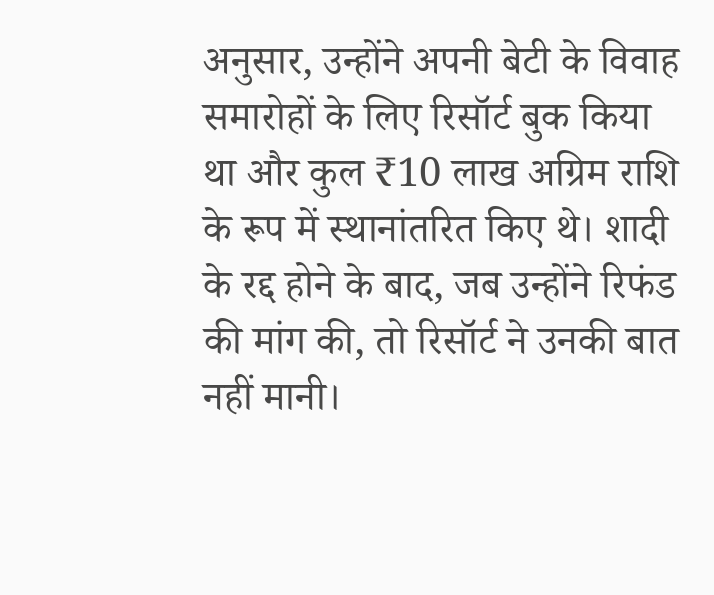अनुसार, उन्होंने अपनी बेटी के विवाह समारोहों के लिए रिसॉर्ट बुक किया था और कुल ₹10 लाख अग्रिम राशि के रूप में स्थानांतरित किए थे। शादी के रद्द होने के बाद, जब उन्होंने रिफंड की मांग की, तो रिसॉर्ट ने उनकी बात नहीं मानी।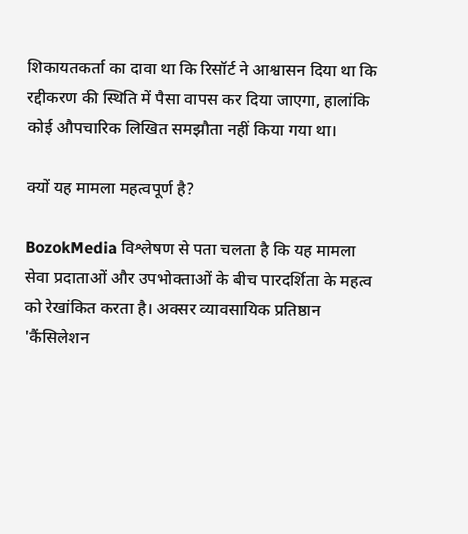शिकायतकर्ता का दावा था कि रिसॉर्ट ने आश्वासन दिया था कि रद्दीकरण की स्थिति में पैसा वापस कर दिया जाएगा, हालांकि कोई औपचारिक लिखित समझौता नहीं किया गया था।

क्यों यह मामला महत्वपूर्ण है?

BozokMedia विश्लेषण से पता चलता है कि यह मामला सेवा प्रदाताओं और उपभोक्ताओं के बीच पारदर्शिता के महत्व को रेखांकित करता है। अक्सर व्यावसायिक प्रतिष्ठान 'कैंसिलेशन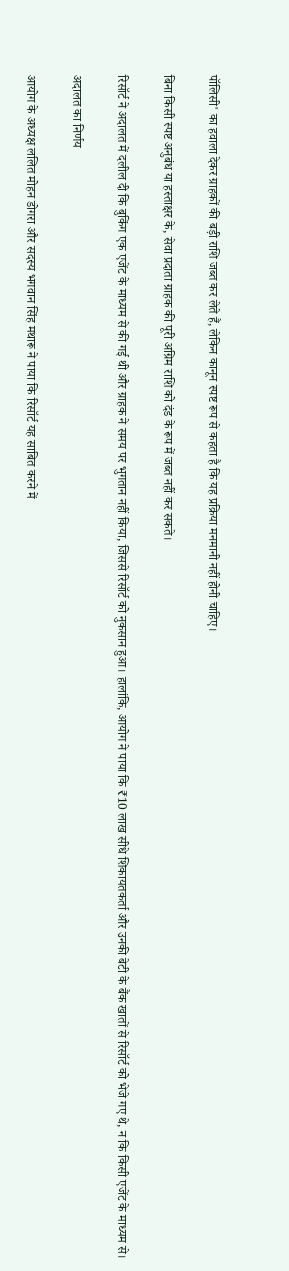पॉलिसी' का हवाला देकर ग्राहकों की बड़ी राशि जब्त कर लेते हैं, लेकिन कानून स्पष्ट रूप से कहता है कि यह प्रक्रिया मनमानी नहीं होनी चाहिए।

बिना किसी स्पष्ट अनुबंध या हस्ताक्षर के, सेवा प्रदाता ग्राहक की पूरी अग्रिम राशि को दंड के रूप में जब्त नहीं कर सकते।

रिसॉर्ट ने अदालत में दलील दी कि बुकिंग एक एजेंट के माध्यम से की गई थी और ग्राहक ने समय पर भुगतान नहीं किया, जिससे रिसॉर्ट को नुकसान हुआ। हालांकि, आयोग ने पाया कि ₹10 लाख सीधे शिकायतकर्ता और उनकी बेटी के बैंक खातों से रिसॉर्ट को भेजे गए थे, न कि किसी एजेंट के माध्यम से।

अदालत का निर्णय

आयोग के अध्यक्ष ललित मोहन डोगरा और सदस्य भगवान सिंह मथारू ने पाया कि रिसॉर्ट यह साबित करने में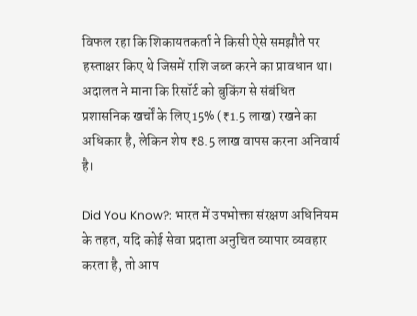विफल रहा कि शिकायतकर्ता ने किसी ऐसे समझौते पर हस्ताक्षर किए थे जिसमें राशि जब्त करने का प्रावधान था। अदालत ने माना कि रिसॉर्ट को बुकिंग से संबंधित प्रशासनिक खर्चों के लिए 15% (₹1.5 लाख) रखने का अधिकार है, लेकिन शेष ₹8.5 लाख वापस करना अनिवार्य है।

Did You Know?: भारत में उपभोक्ता संरक्षण अधिनियम के तहत, यदि कोई सेवा प्रदाता अनुचित व्यापार व्यवहार करता है, तो आप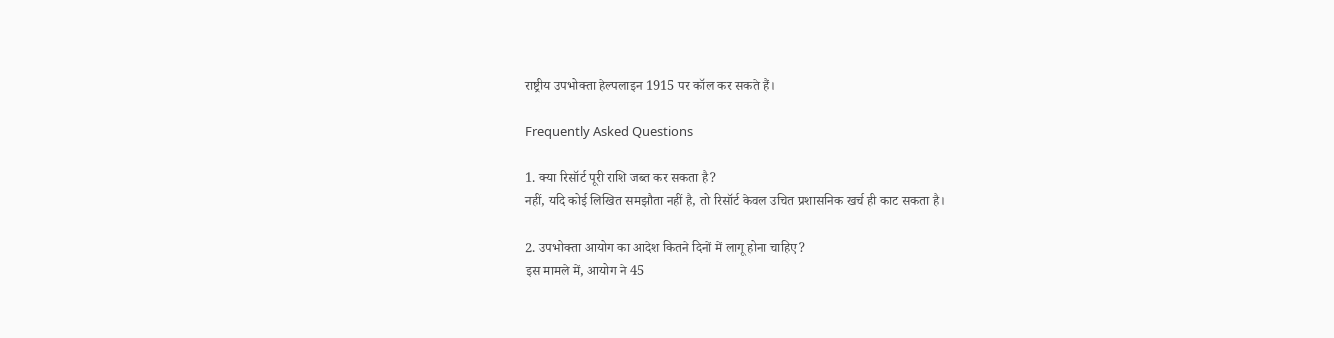राष्ट्रीय उपभोक्ता हेल्पलाइन 1915 पर कॉल कर सकते हैं।

Frequently Asked Questions

1. क्या रिसॉर्ट पूरी राशि जब्त कर सकता है?
नहीं, यदि कोई लिखित समझौता नहीं है, तो रिसॉर्ट केवल उचित प्रशासनिक खर्च ही काट सकता है।

2. उपभोक्ता आयोग का आदेश कितने दिनों में लागू होना चाहिए?
इस मामले में, आयोग ने 45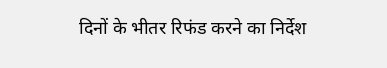दिनों के भीतर रिफंड करने का निर्देश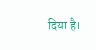दिया है।